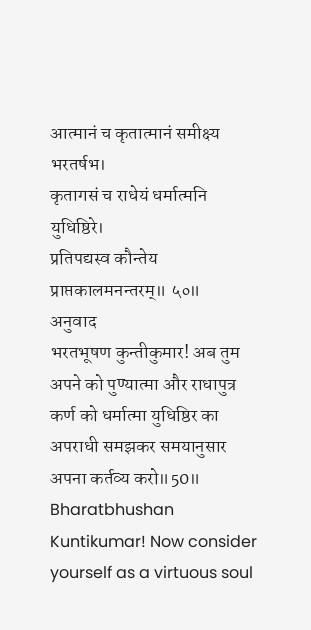आत्मानं च कृतात्मानं समीक्ष्य भरतर्षभ।
कृतागसं च राधेयं धर्मात्मनि युधिष्ठिरे।
प्रतिपद्यस्व कौन्तेय प्राप्तकालमनन्तरम्॥ ५०॥
अनुवाद
भरतभूषण कुन्तीकुमार! अब तुम अपने को पुण्यात्मा और राधापुत्र कर्ण को धर्मात्मा युधिष्ठिर का अपराधी समझकर समयानुसार अपना कर्तव्य करो॥50॥
Bharatbhushan Kuntikumar! Now consider yourself as a virtuous soul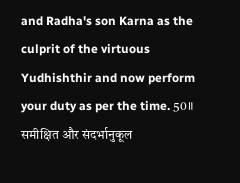and Radha's son Karna as the culprit of the virtuous Yudhishthir and now perform your duty as per the time. 50॥
समीक्षित और संदर्भानुकूल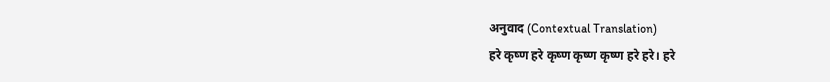अनुवाद (Contextual Translation)
हरे कृष्ण हरे कृष्ण कृष्ण कृष्ण हरे हरे। हरे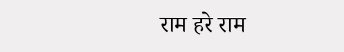राम हरे राम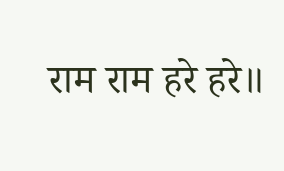राम राम हरे हरे॥